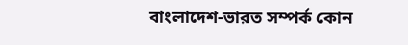বাংলাদেশ-ভারত সম্পর্ক কোন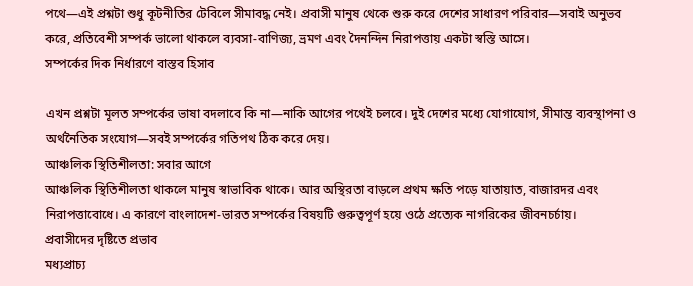পথে—এই প্রশ্নটা শুধু কূটনীতির টেবিলে সীমাবদ্ধ নেই। প্রবাসী মানুষ থেকে শুরু করে দেশের সাধারণ পরিবার—সবাই অনুভব করে, প্রতিবেশী সম্পর্ক ভালো থাকলে ব্যবসা-বাণিজ্য, ভ্রমণ এবং দৈনন্দিন নিরাপত্তায় একটা স্বস্তি আসে।
সম্পর্কের দিক নির্ধারণে বাস্তব হিসাব

এখন প্রশ্নটা মূলত সম্পর্কের ভাষা বদলাবে কি না—নাকি আগের পথেই চলবে। দুই দেশের মধ্যে যোগাযোগ, সীমান্ত ব্যবস্থাপনা ও অর্থনৈতিক সংযোগ—সবই সম্পর্কের গতিপথ ঠিক করে দেয়।
আঞ্চলিক স্থিতিশীলতা: সবার আগে
আঞ্চলিক স্থিতিশীলতা থাকলে মানুষ স্বাভাবিক থাকে। আর অস্থিরতা বাড়লে প্রথম ক্ষতি পড়ে যাতায়াত, বাজারদর এবং নিরাপত্তাবোধে। এ কারণে বাংলাদেশ-ভারত সম্পর্কের বিষয়টি গুরুত্বপূর্ণ হয়ে ওঠে প্রত্যেক নাগরিকের জীবনচর্চায়।
প্রবাসীদের দৃষ্টিতে প্রভাব
মধ্যপ্রাচ্য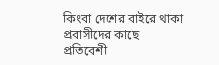কিংবা দেশের বাইরে থাকা প্রবাসীদের কাছে প্রতিবেশী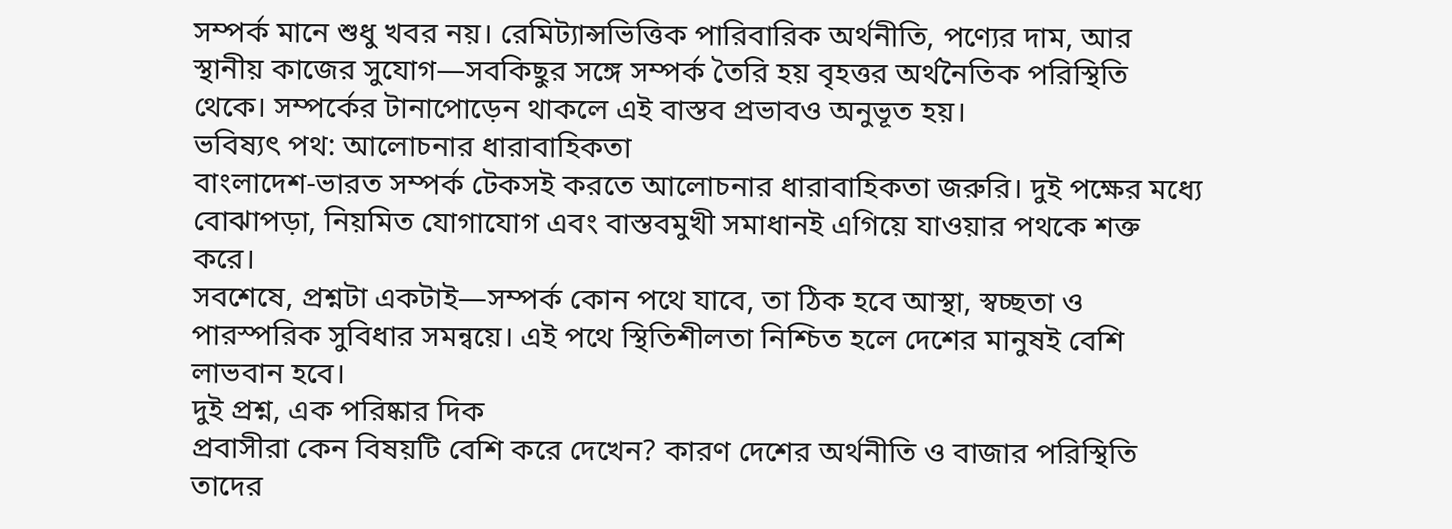সম্পর্ক মানে শুধু খবর নয়। রেমিট্যান্সভিত্তিক পারিবারিক অর্থনীতি, পণ্যের দাম, আর স্থানীয় কাজের সুযোগ—সবকিছুর সঙ্গে সম্পর্ক তৈরি হয় বৃহত্তর অর্থনৈতিক পরিস্থিতি থেকে। সম্পর্কের টানাপোড়েন থাকলে এই বাস্তব প্রভাবও অনুভূত হয়।
ভবিষ্যৎ পথ: আলোচনার ধারাবাহিকতা
বাংলাদেশ-ভারত সম্পর্ক টেকসই করতে আলোচনার ধারাবাহিকতা জরুরি। দুই পক্ষের মধ্যে বোঝাপড়া, নিয়মিত যোগাযোগ এবং বাস্তবমুখী সমাধানই এগিয়ে যাওয়ার পথকে শক্ত করে।
সবশেষে, প্রশ্নটা একটাই—সম্পর্ক কোন পথে যাবে, তা ঠিক হবে আস্থা, স্বচ্ছতা ও পারস্পরিক সুবিধার সমন্বয়ে। এই পথে স্থিতিশীলতা নিশ্চিত হলে দেশের মানুষই বেশি লাভবান হবে।
দুই প্রশ্ন, এক পরিষ্কার দিক
প্রবাসীরা কেন বিষয়টি বেশি করে দেখেন? কারণ দেশের অর্থনীতি ও বাজার পরিস্থিতি তাদের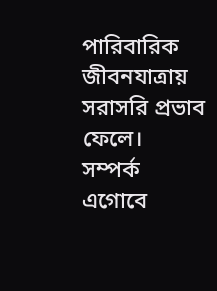পারিবারিক জীবনযাত্রায় সরাসরি প্রভাব ফেলে।
সম্পর্ক এগোবে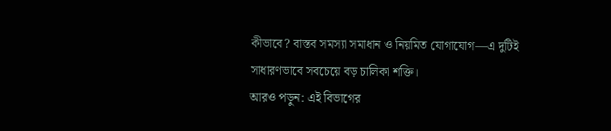কীভাবে? বাস্তব সমস্যা সমাধান ও নিয়মিত যোগাযোগ—এ দুটিই সাধারণভাবে সবচেয়ে বড় চালিকা শক্তি।
আরও পড়ুন: এই বিভাগের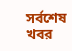সর্বশেষ খবর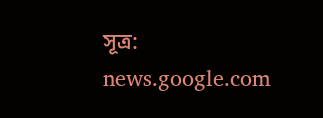সূত্র: news.google.com